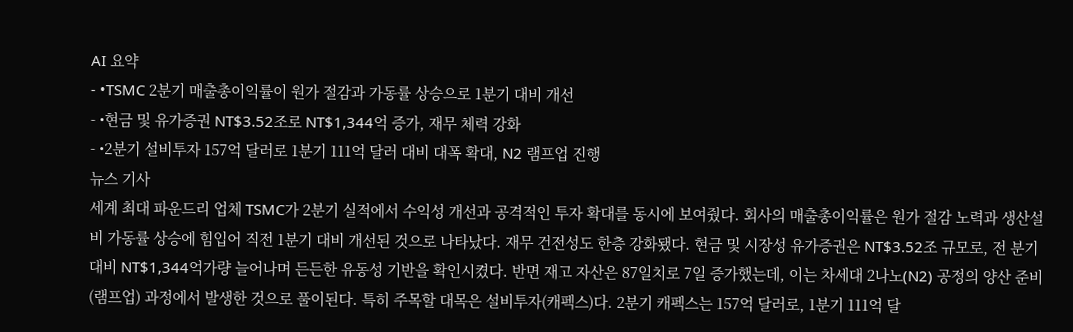AI 요약
- •TSMC 2분기 매출총이익률이 원가 절감과 가동률 상승으로 1분기 대비 개선
- •현금 및 유가증권 NT$3.52조로 NT$1,344억 증가, 재무 체력 강화
- •2분기 설비투자 157억 달러로 1분기 111억 달러 대비 대폭 확대, N2 램프업 진행
뉴스 기사
세계 최대 파운드리 업체 TSMC가 2분기 실적에서 수익성 개선과 공격적인 투자 확대를 동시에 보여줬다. 회사의 매출총이익률은 원가 절감 노력과 생산설비 가동률 상승에 힘입어 직전 1분기 대비 개선된 것으로 나타났다. 재무 건전성도 한층 강화됐다. 현금 및 시장성 유가증권은 NT$3.52조 규모로, 전 분기 대비 NT$1,344억가량 늘어나며 든든한 유동성 기반을 확인시켰다. 반면 재고 자산은 87일치로 7일 증가했는데, 이는 차세대 2나노(N2) 공정의 양산 준비(램프업) 과정에서 발생한 것으로 풀이된다. 특히 주목할 대목은 설비투자(캐펙스)다. 2분기 캐펙스는 157억 달러로, 1분기 111억 달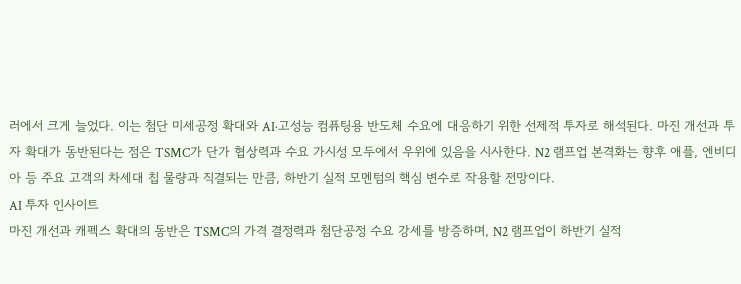러에서 크게 늘었다. 이는 첨단 미세공정 확대와 AI·고성능 컴퓨팅용 반도체 수요에 대응하기 위한 선제적 투자로 해석된다. 마진 개선과 투자 확대가 동반된다는 점은 TSMC가 단가 협상력과 수요 가시성 모두에서 우위에 있음을 시사한다. N2 램프업 본격화는 향후 애플, 엔비디아 등 주요 고객의 차세대 칩 물량과 직결되는 만큼, 하반기 실적 모멘텀의 핵심 변수로 작용할 전망이다.
AI 투자 인사이트
마진 개선과 캐펙스 확대의 동반은 TSMC의 가격 결정력과 첨단공정 수요 강세를 방증하며, N2 램프업이 하반기 실적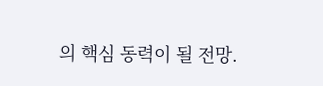의 핵심 동력이 될 전망.